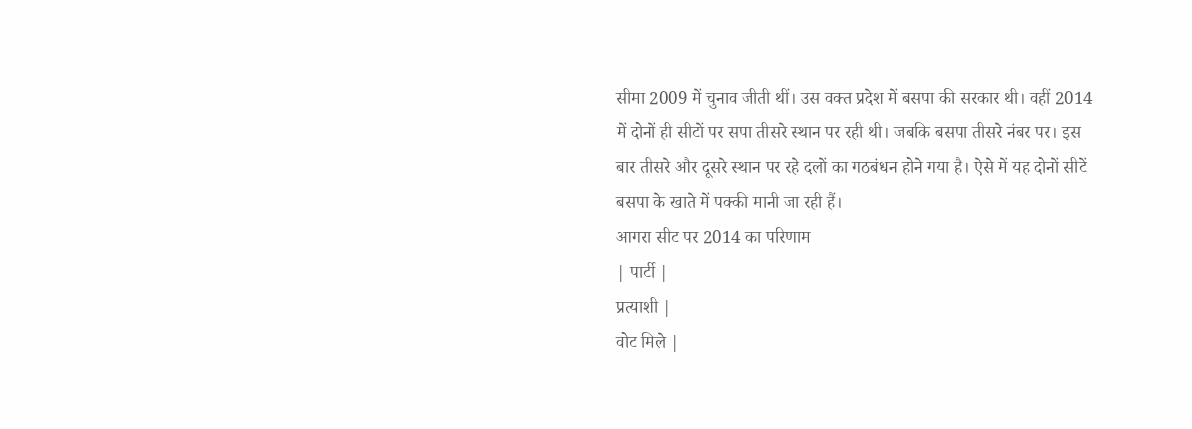सीमा 2009 में चुनाव जीती थीं। उस वक्त प्रदेश में बसपा की सरकार थी। वहीं 2014 में दोनों ही सीटों पर सपा तीसरे स्थान पर रही थी। जबकि बसपा तीसरे नंबर पर। इस बार तीसरे और दूसरे स्थान पर रहे दलों का गठबंधन होने गया है। ऐसे में यह दोनों सीटें बसपा के खाते में पक्की मानी जा रही हैं।
आगरा सीट पर 2014 का परिणाम
| पार्टी |
प्रत्याशी |
वोट मिले |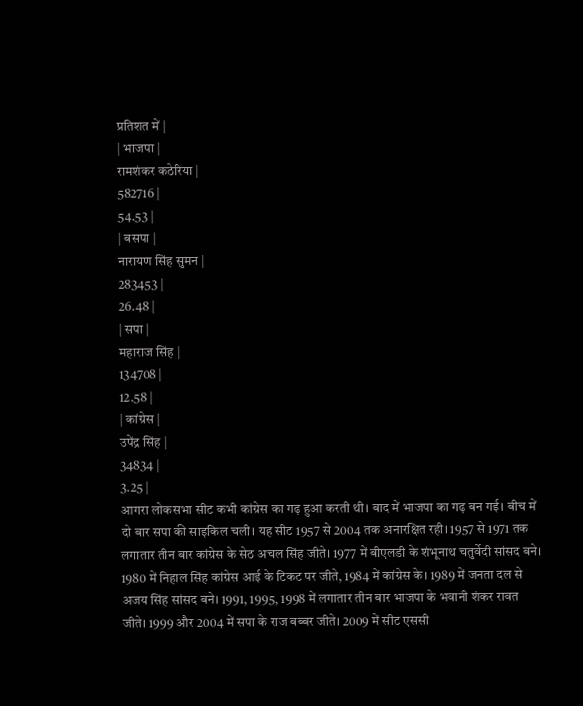प्रतिशत में |
| भाजपा |
रामशंकर कठेरिया |
582716 |
54.53 |
| बसपा |
नारायण सिंह सुमन |
283453 |
26.48 |
| सपा |
महाराज सिंह |
134708 |
12.58 |
| कांग्रेस |
उपेंद्र सिंह |
34834 |
3.25 |
आगरा लोकसभा सीट कभी कांग्रेस का गढ़ हुआ करती थी। बाद में भाजपा का गढ़ बन गई। बीच में दो बार सपा की साइकिल चली। यह सीट 1957 से 2004 तक अनारक्षित रही। 1957 से 1971 तक लगातार तीन बार कांग्रेस के सेठ अचल सिंह जीते। 1977 में बीएलडी के शंभूनाथ चतुर्वेदी सांसद बने।
1980 में निहाल सिंह कांग्रेस आई के टिकट पर जीते, 1984 में कांग्रेस के। 1989 में जनता दल से अजय सिंह सांसद बने। 1991, 1995, 1998 में लगातार तीन बार भाजपा के भवानी शंकर रावत जीते। 1999 और 2004 में सपा के राज बब्बर जीते। 2009 में सीट एससी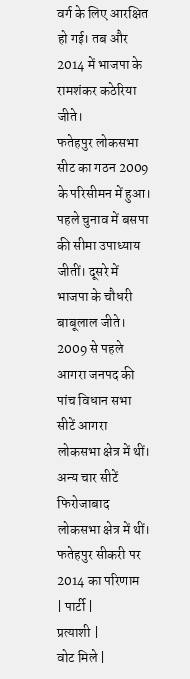वर्ग के लिए आरक्षित हो गई। तब और 2014 में भाजपा के रामशंकर कठेरिया जीते।
फतेहपुर लोकसभा सीट का गठन 2009 के परिसीमन में हुआ। पहले चुनाव में बसपा की सीमा उपाध्याय जीतीं। दूसरे में भाजपा के चौधरी बाबूलाल जीते। 2009 से पहले आगरा जनपद की पांच विधान सभा सीटें आगरा लोकसभा क्षेत्र में थीं। अन्य चार सीटें फिरोजाबाद लोकसभा क्षेत्र में थीं।
फतेहपुर सीकरी पर 2014 का परिणाम
| पार्टी |
प्रत्याशी |
वोट मिले |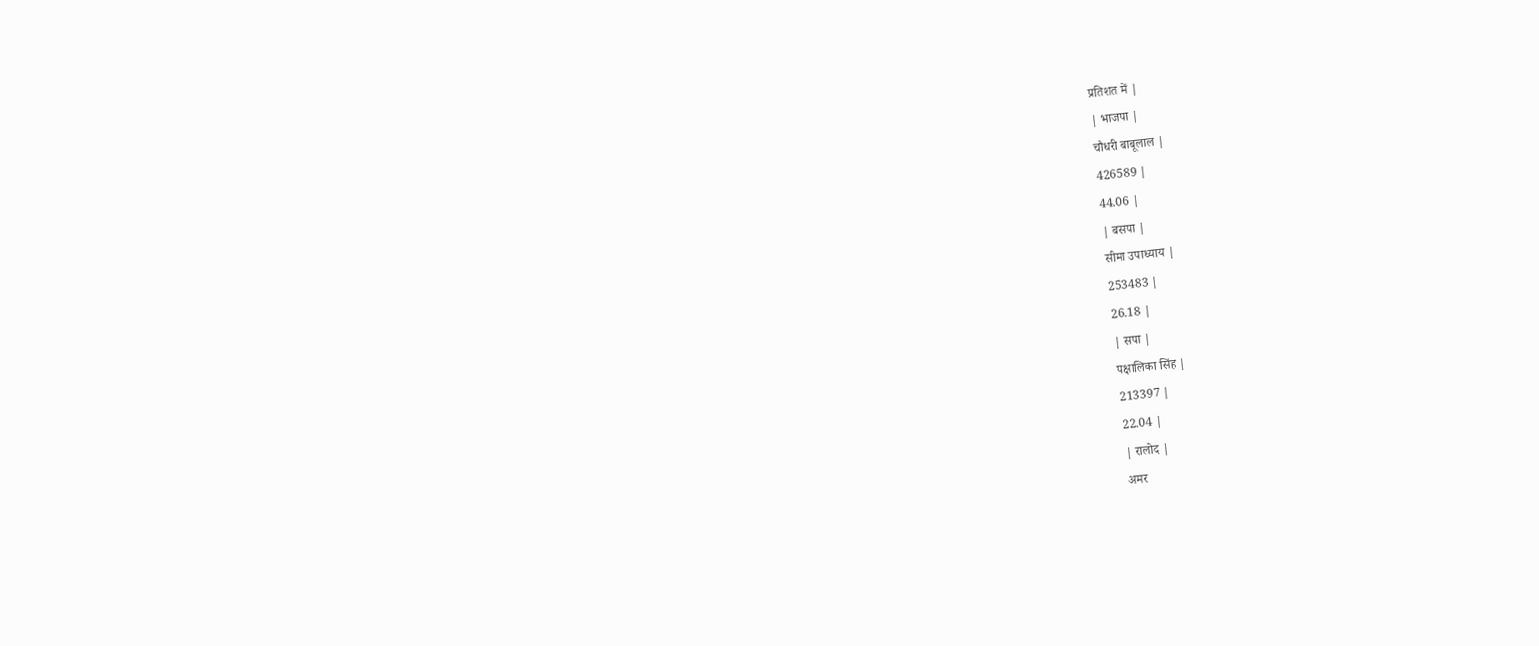प्रतिशत में |
| भाजपा |
चौधरी बाबूलाल |
426589 |
44.06 |
| बसपा |
सीमा उपाध्याय |
253483 |
26.18 |
| सपा |
पक्षालिका सिंह |
213397 |
22.04 |
| रालोद |
अमर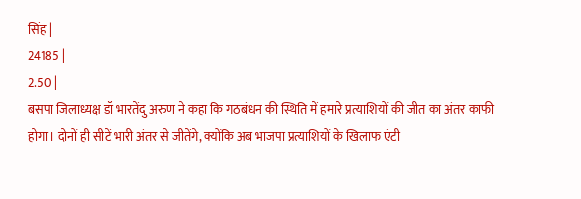सिंह |
24185 |
2.50 |
बसपा जिलाध्यक्ष डॉ भारतेंदु अरुण ने कहा कि गठबंधन की स्थिति में हमारे प्रत्याशियों की जीत का अंतर काफी होगा। दोनों ही सीटें भारी अंतर से जीतेंगे, क्योंकि अब भाजपा प्रत्याशियों के खिलाफ एंटी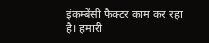इंकम्बेंसी फैक्टर काम कर रहा है। हमारी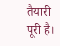तैयारी पूरी है।